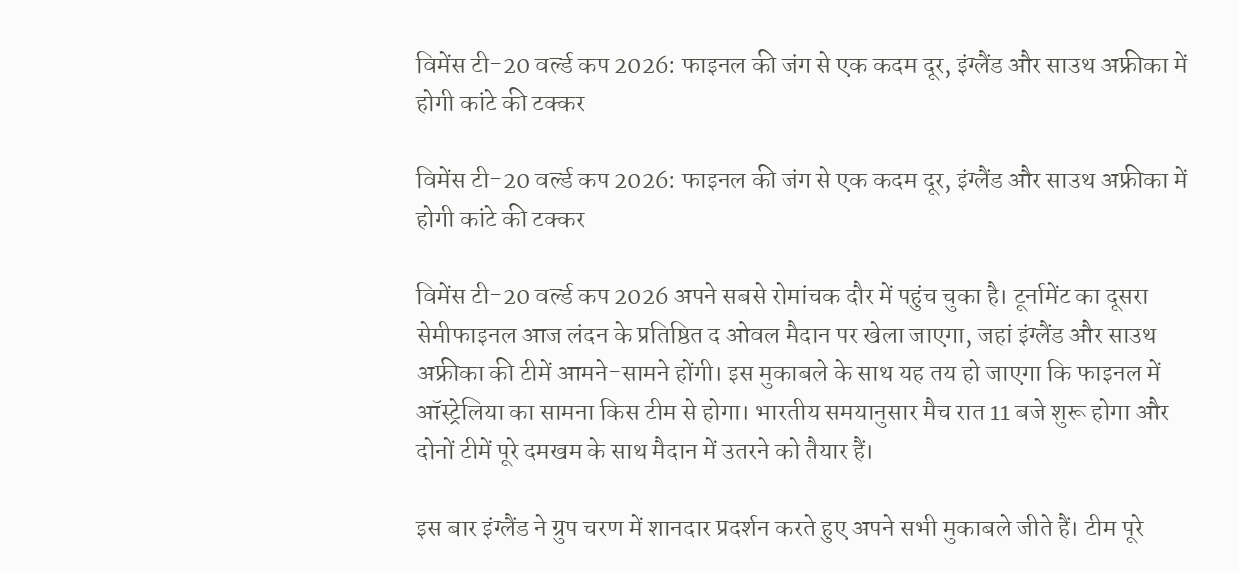विमेंस टी-20 वर्ल्ड कप 2026: फाइनल की जंग से एक कदम दूर, इंग्लैंड और साउथ अफ्रीका में होगी कांटे की टक्कर

विमेंस टी-20 वर्ल्ड कप 2026: फाइनल की जंग से एक कदम दूर, इंग्लैंड और साउथ अफ्रीका में होगी कांटे की टक्कर

विमेंस टी-20 वर्ल्ड कप 2026 अपने सबसे रोमांचक दौर में पहुंच चुका है। टूर्नामेंट का दूसरा सेमीफाइनल आज लंदन के प्रतिष्ठित द ओवल मैदान पर खेला जाएगा, जहां इंग्लैंड और साउथ अफ्रीका की टीमें आमने-सामने होंगी। इस मुकाबले के साथ यह तय हो जाएगा कि फाइनल में ऑस्ट्रेलिया का सामना किस टीम से होगा। भारतीय समयानुसार मैच रात 11 बजे शुरू होगा और दोनों टीमें पूरे दमखम के साथ मैदान में उतरने को तैयार हैं।

इस बार इंग्लैंड ने ग्रुप चरण में शानदार प्रदर्शन करते हुए अपने सभी मुकाबले जीते हैं। टीम पूरे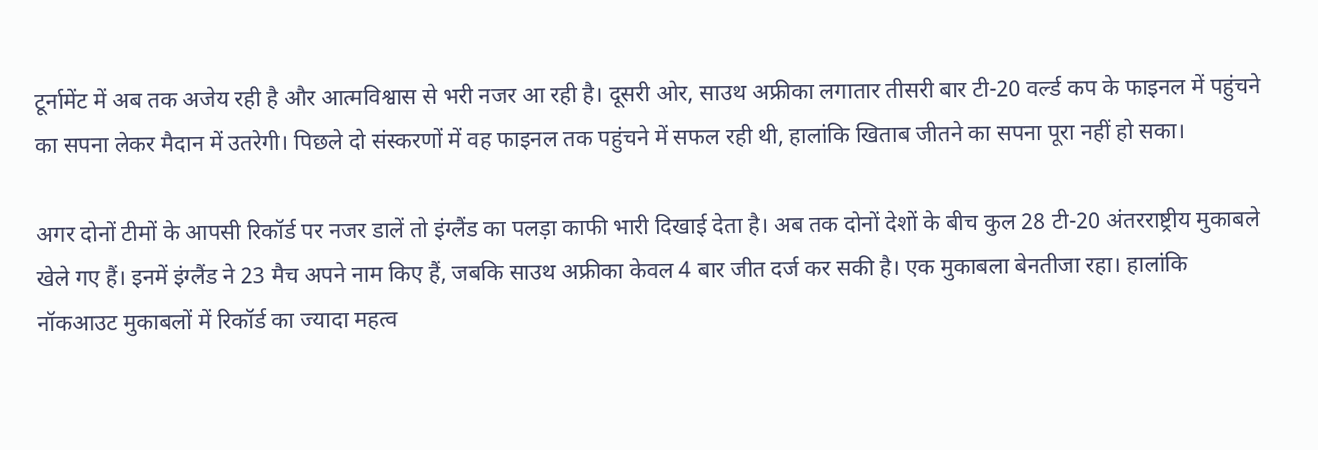टूर्नामेंट में अब तक अजेय रही है और आत्मविश्वास से भरी नजर आ रही है। दूसरी ओर, साउथ अफ्रीका लगातार तीसरी बार टी-20 वर्ल्ड कप के फाइनल में पहुंचने का सपना लेकर मैदान में उतरेगी। पिछले दो संस्करणों में वह फाइनल तक पहुंचने में सफल रही थी, हालांकि खिताब जीतने का सपना पूरा नहीं हो सका।

अगर दोनों टीमों के आपसी रिकॉर्ड पर नजर डालें तो इंग्लैंड का पलड़ा काफी भारी दिखाई देता है। अब तक दोनों देशों के बीच कुल 28 टी-20 अंतरराष्ट्रीय मुकाबले खेले गए हैं। इनमें इंग्लैंड ने 23 मैच अपने नाम किए हैं, जबकि साउथ अफ्रीका केवल 4 बार जीत दर्ज कर सकी है। एक मुकाबला बेनतीजा रहा। हालांकि नॉकआउट मुकाबलों में रिकॉर्ड का ज्यादा महत्व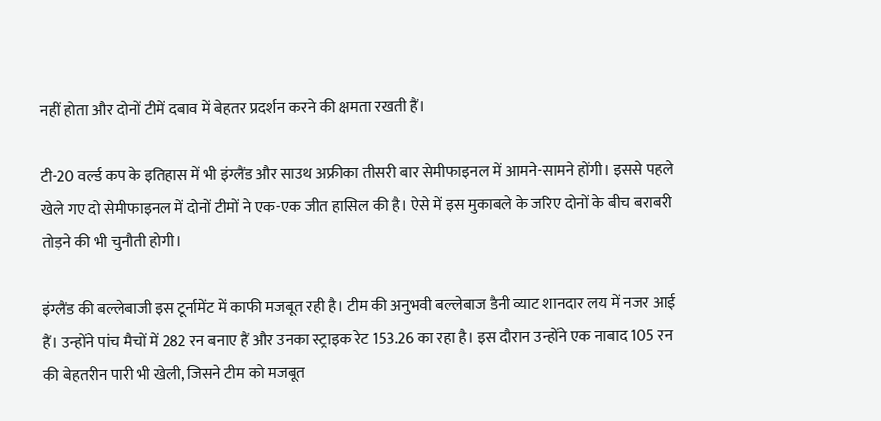नहीं होता और दोनों टीमें दबाव में बेहतर प्रदर्शन करने की क्षमता रखती हैं।

टी-20 वर्ल्ड कप के इतिहास में भी इंग्लैंड और साउथ अफ्रीका तीसरी बार सेमीफाइनल में आमने-सामने होंगी। इससे पहले खेले गए दो सेमीफाइनल में दोनों टीमों ने एक-एक जीत हासिल की है। ऐसे में इस मुकाबले के जरिए दोनों के बीच बराबरी तोड़ने की भी चुनौती होगी।

इंग्लैंड की बल्लेबाजी इस टूर्नामेंट में काफी मजबूत रही है। टीम की अनुभवी बल्लेबाज डैनी व्याट शानदार लय में नजर आई हैं। उन्होंने पांच मैचों में 282 रन बनाए हैं और उनका स्ट्राइक रेट 153.26 का रहा है। इस दौरान उन्होंने एक नाबाद 105 रन की बेहतरीन पारी भी खेली, जिसने टीम को मजबूत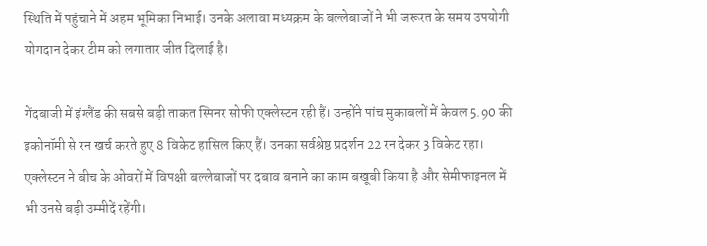स्थिति में पहुंचाने में अहम भूमिका निभाई। उनके अलावा मध्यक्रम के बल्लेबाजों ने भी जरूरत के समय उपयोगी योगदान देकर टीम को लगातार जीत दिलाई है।

गेंदबाजी में इंग्लैंड की सबसे बड़ी ताकत स्पिनर सोफी एक्लेस्टन रही हैं। उन्होंने पांच मुकाबलों में केवल 5.90 की इकोनॉमी से रन खर्च करते हुए 8 विकेट हासिल किए हैं। उनका सर्वश्रेष्ठ प्रदर्शन 22 रन देकर 3 विकेट रहा। एक्लेस्टन ने बीच के ओवरों में विपक्षी बल्लेबाजों पर दबाव बनाने का काम बखूबी किया है और सेमीफाइनल में भी उनसे बड़ी उम्मीदें रहेंगी।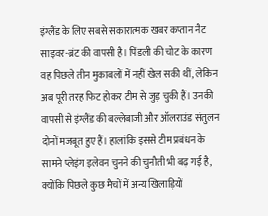इंग्लैंड के लिए सबसे सकारात्मक खबर कप्तान नैट साइवर-ब्रंट की वापसी है। पिंडली की चोट के कारण वह पिछले तीन मुकाबलों में नहीं खेल सकी थीं, लेकिन अब पूरी तरह फिट होकर टीम से जुड़ चुकी हैं। उनकी वापसी से इंग्लैंड की बल्लेबाजी और ऑलराउंड संतुलन दोनों मजबूत हुए हैं। हालांकि इससे टीम प्रबंधन के सामने प्लेइंग इलेवन चुनने की चुनौती भी बढ़ गई है, क्योंकि पिछले कुछ मैचों में अन्य खिलाड़ियों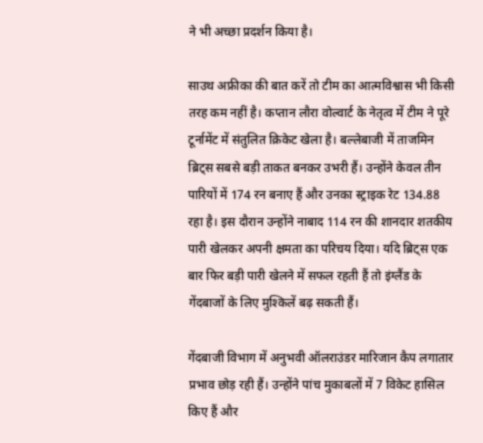ने भी अच्छा प्रदर्शन किया है।

साउथ अफ्रीका की बात करें तो टीम का आत्मविश्वास भी किसी तरह कम नहीं है। कप्तान लौरा वोल्वार्ट के नेतृत्व में टीम ने पूरे टूर्नामेंट में संतुलित क्रिकेट खेला है। बल्लेबाजी में ताजमिन ब्रिट्स सबसे बड़ी ताकत बनकर उभरी हैं। उन्होंने केवल तीन पारियों में 174 रन बनाए हैं और उनका स्ट्राइक रेट 134.88 रहा है। इस दौरान उन्होंने नाबाद 114 रन की शानदार शतकीय पारी खेलकर अपनी क्षमता का परिचय दिया। यदि ब्रिट्स एक बार फिर बड़ी पारी खेलने में सफल रहती हैं तो इंग्लैंड के गेंदबाजों के लिए मुश्किलें बढ़ सकती हैं।

गेंदबाजी विभाग में अनुभवी ऑलराउंडर मारिजान कैप लगातार प्रभाव छोड़ रही हैं। उन्होंने पांच मुकाबलों में 7 विकेट हासिल किए हैं और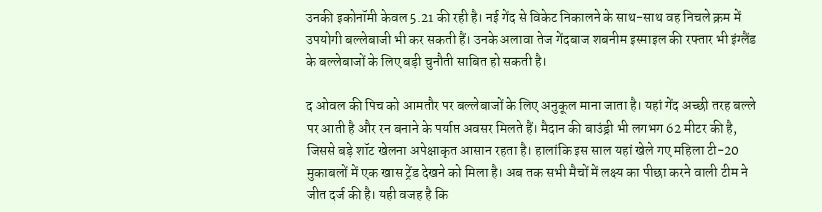उनकी इकोनॉमी केवल 5.21 की रही है। नई गेंद से विकेट निकालने के साथ-साथ वह निचले क्रम में उपयोगी बल्लेबाजी भी कर सकती हैं। उनके अलावा तेज गेंदबाज शबनीम इस्माइल की रफ्तार भी इंग्लैंड के बल्लेबाजों के लिए बड़ी चुनौती साबित हो सकती है।

द ओवल की पिच को आमतौर पर बल्लेबाजों के लिए अनुकूल माना जाता है। यहां गेंद अच्छी तरह बल्ले पर आती है और रन बनाने के पर्याप्त अवसर मिलते हैं। मैदान की बाउंड्री भी लगभग 62 मीटर की है, जिससे बड़े शॉट खेलना अपेक्षाकृत आसान रहता है। हालांकि इस साल यहां खेले गए महिला टी-20 मुकाबलों में एक खास ट्रेंड देखने को मिला है। अब तक सभी मैचों में लक्ष्य का पीछा करने वाली टीम ने जीत दर्ज की है। यही वजह है कि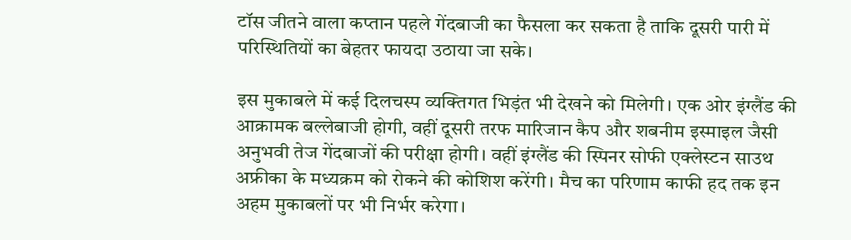टॉस जीतने वाला कप्तान पहले गेंदबाजी का फैसला कर सकता है ताकि दूसरी पारी में परिस्थितियों का बेहतर फायदा उठाया जा सके।

इस मुकाबले में कई दिलचस्प व्यक्तिगत भिड़ंत भी देखने को मिलेगी। एक ओर इंग्लैंड की आक्रामक बल्लेबाजी होगी, वहीं दूसरी तरफ मारिजान कैप और शबनीम इस्माइल जैसी अनुभवी तेज गेंदबाजों की परीक्षा होगी। वहीं इंग्लैंड की स्पिनर सोफी एक्लेस्टन साउथ अफ्रीका के मध्यक्रम को रोकने की कोशिश करेंगी। मैच का परिणाम काफी हद तक इन अहम मुकाबलों पर भी निर्भर करेगा।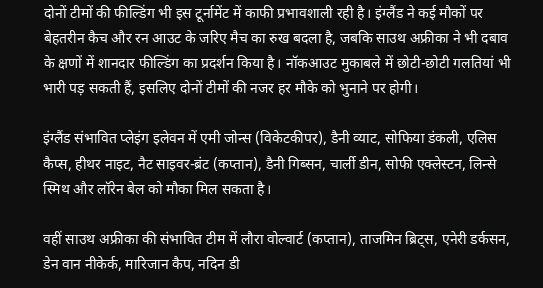दोनों टीमों की फील्डिंग भी इस टूर्नामेंट में काफी प्रभावशाली रही है। इंग्लैंड ने कई मौकों पर बेहतरीन कैच और रन आउट के जरिए मैच का रुख बदला है, जबकि साउथ अफ्रीका ने भी दबाव के क्षणों में शानदार फील्डिंग का प्रदर्शन किया है। नॉकआउट मुकाबले में छोटी-छोटी गलतियां भी भारी पड़ सकती हैं, इसलिए दोनों टीमों की नजर हर मौके को भुनाने पर होगी।

इंग्लैंड संभावित प्लेइंग इलेवन में एमी जोन्स (विकेटकीपर), डैनी व्याट, सोफिया डंकली, एलिस कैप्स, हीथर नाइट, नैट साइवर-ब्रंट (कप्तान), डैनी गिब्सन, चार्ली डीन, सोफी एक्लेस्टन, लिन्से स्मिथ और लॉरेन बेल को मौका मिल सकता है।

वहीं साउथ अफ्रीका की संभावित टीम में लौरा वोल्वार्ट (कप्तान), ताजमिन ब्रिट्स, एनेरी डर्कसन, डेन वान नीकेर्क, मारिजान कैप, नदिन डी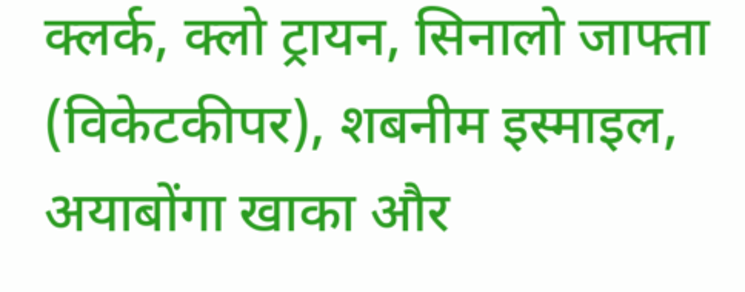क्लर्क, क्लो ट्रायन, सिनालो जाफ्ता (विकेटकीपर), शबनीम इस्माइल, अयाबोंगा खाका और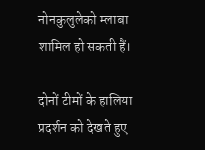नोनकुलुलेको म्लाबा शामिल हो सकती हैं।

दोनों टीमों के हालिया प्रदर्शन को देखते हुए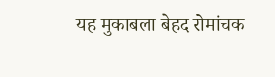यह मुकाबला बेहद रोमांचक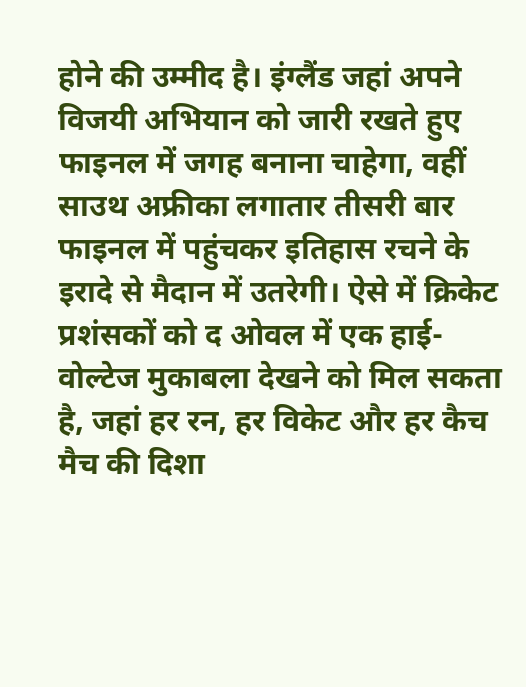होने की उम्मीद है। इंग्लैंड जहां अपने विजयी अभियान को जारी रखते हुए फाइनल में जगह बनाना चाहेगा, वहीं साउथ अफ्रीका लगातार तीसरी बार फाइनल में पहुंचकर इतिहास रचने के इरादे से मैदान में उतरेगी। ऐसे में क्रिकेट प्रशंसकों को द ओवल में एक हाई-वोल्टेज मुकाबला देखने को मिल सकता है, जहां हर रन, हर विकेट और हर कैच मैच की दिशा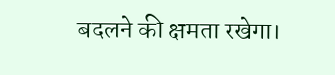बदलने की क्षमता रखेगा।